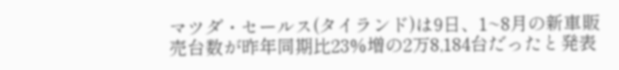マツダ・セールス(タイランド)は9日、1~8月の新車販売台数が昨年同期比23%増の2万8,184台だったと発表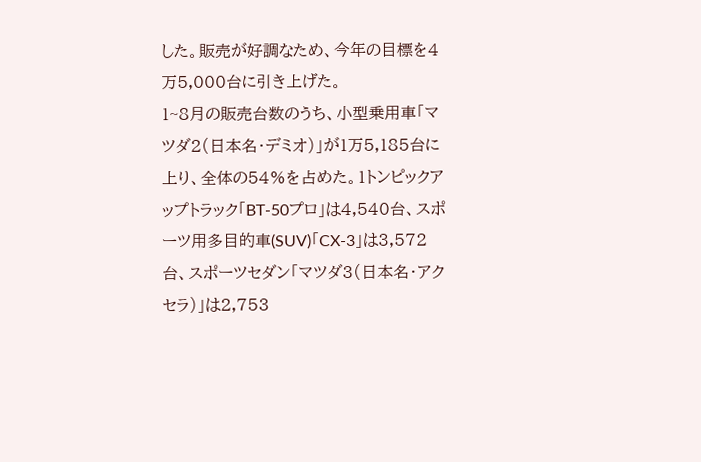した。販売が好調なため、今年の目標を4万5,000台に引き上げた。
1~8月の販売台数のうち、小型乗用車「マツダ2(日本名・デミオ)」が1万5,185台に上り、全体の54%を占めた。1トンピックアップトラック「BT-50プロ」は4,540台、スポーツ用多目的車(SUV)「CX-3」は3,572台、スポーツセダン「マツダ3(日本名・アクセラ)」は2,753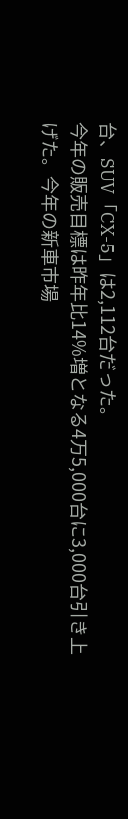台、SUV「CX-5」は2,112台だった。
今年の販売目標は昨年比14%増となる4万5,000台に3,000台引き上げた。今年の新車市場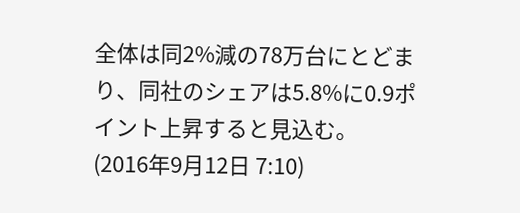全体は同2%減の78万台にとどまり、同社のシェアは5.8%に0.9ポイント上昇すると見込む。
(2016年9月12日 7:10)